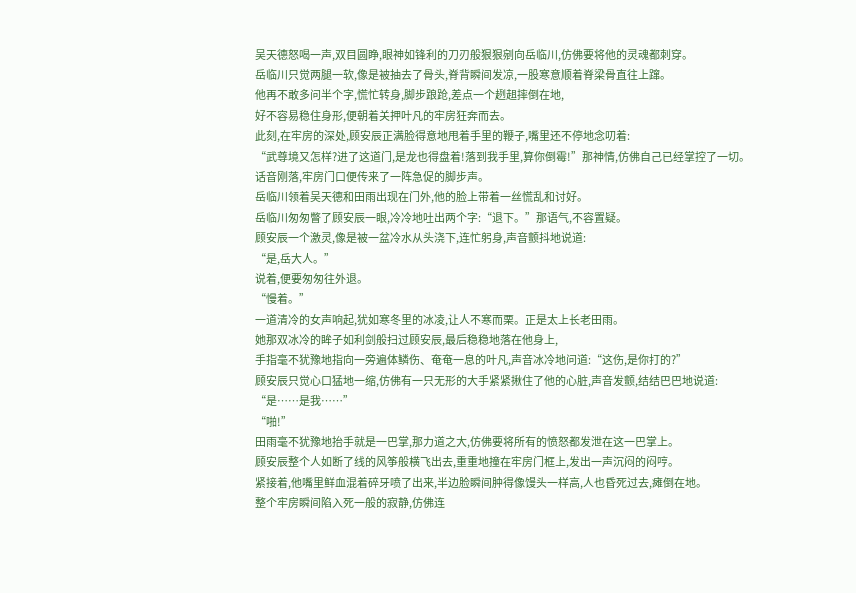吴天德怒喝一声,双目圆睁,眼神如锋利的刀刃般狠狠剜向岳临川,仿佛要将他的灵魂都刺穿。
岳临川只觉两腿一软,像是被抽去了骨头,脊背瞬间发凉,一股寒意顺着脊梁骨直往上蹿。
他再不敢多问半个字,慌忙转身,脚步踉跄,差点一个趔趄摔倒在地,
好不容易稳住身形,便朝着关押叶凡的牢房狂奔而去。
此刻,在牢房的深处,顾安辰正满脸得意地甩着手里的鞭子,嘴里还不停地念叨着:
“武尊境又怎样?进了这道门,是龙也得盘着!落到我手里,算你倒霉!”那神情,仿佛自己已经掌控了一切。
话音刚落,牢房门口便传来了一阵急促的脚步声。
岳临川领着吴天德和田雨出现在门外,他的脸上带着一丝慌乱和讨好。
岳临川匆匆瞥了顾安辰一眼,冷冷地吐出两个字:“退下。”那语气,不容置疑。
顾安辰一个激灵,像是被一盆冷水从头浇下,连忙躬身,声音颤抖地说道:
“是,岳大人。”
说着,便要匆匆往外退。
“慢着。”
一道清冷的女声响起,犹如寒冬里的冰凌,让人不寒而栗。正是太上长老田雨。
她那双冰冷的眸子如利剑般扫过顾安辰,最后稳稳地落在他身上,
手指毫不犹豫地指向一旁遍体鳞伤、奄奄一息的叶凡,声音冰冷地问道:“这伤,是你打的?”
顾安辰只觉心口猛地一缩,仿佛有一只无形的大手紧紧揪住了他的心脏,声音发颤,结结巴巴地说道:
“是……是我……”
“啪!”
田雨毫不犹豫地抬手就是一巴掌,那力道之大,仿佛要将所有的愤怒都发泄在这一巴掌上。
顾安辰整个人如断了线的风筝般横飞出去,重重地撞在牢房门框上,发出一声沉闷的闷哼。
紧接着,他嘴里鲜血混着碎牙喷了出来,半边脸瞬间肿得像馒头一样高,人也昏死过去,瘫倒在地。
整个牢房瞬间陷入死一般的寂静,仿佛连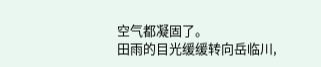空气都凝固了。
田雨的目光缓缓转向岳临川,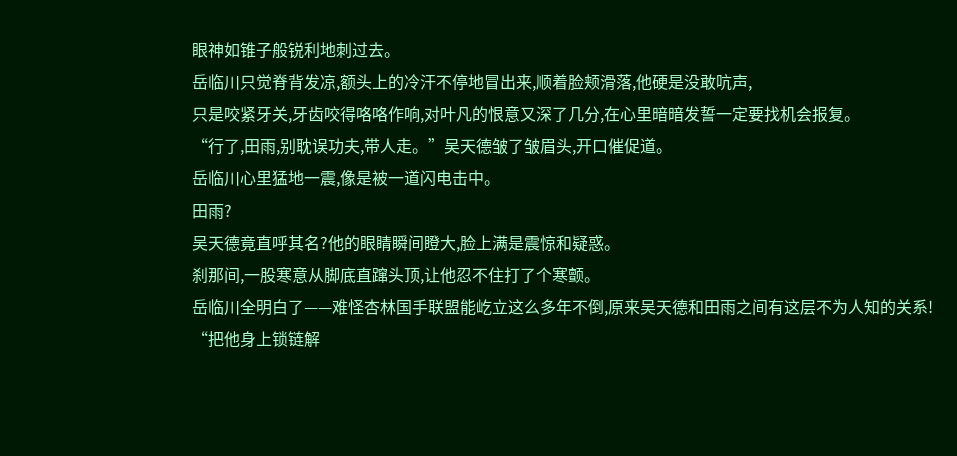眼神如锥子般锐利地刺过去。
岳临川只觉脊背发凉,额头上的冷汗不停地冒出来,顺着脸颊滑落,他硬是没敢吭声,
只是咬紧牙关,牙齿咬得咯咯作响,对叶凡的恨意又深了几分,在心里暗暗发誓一定要找机会报复。
“行了,田雨,别耽误功夫,带人走。”吴天德皱了皱眉头,开口催促道。
岳临川心里猛地一震,像是被一道闪电击中。
田雨?
吴天德竟直呼其名?他的眼睛瞬间瞪大,脸上满是震惊和疑惑。
刹那间,一股寒意从脚底直蹿头顶,让他忍不住打了个寒颤。
岳临川全明白了——难怪杏林国手联盟能屹立这么多年不倒,原来吴天德和田雨之间有这层不为人知的关系!
“把他身上锁链解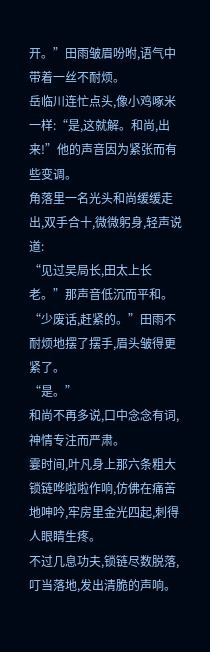开。”田雨皱眉吩咐,语气中带着一丝不耐烦。
岳临川连忙点头,像小鸡啄米一样:“是,这就解。和尚,出来!”他的声音因为紧张而有些变调。
角落里一名光头和尚缓缓走出,双手合十,微微躬身,轻声说道:
“见过吴局长,田太上长老。”那声音低沉而平和。
“少废话,赶紧的。”田雨不耐烦地摆了摆手,眉头皱得更紧了。
“是。”
和尚不再多说,口中念念有词,神情专注而严肃。
霎时间,叶凡身上那六条粗大锁链哗啦啦作响,仿佛在痛苦地呻吟,牢房里金光四起,刺得人眼睛生疼。
不过几息功夫,锁链尽数脱落,叮当落地,发出清脆的声响。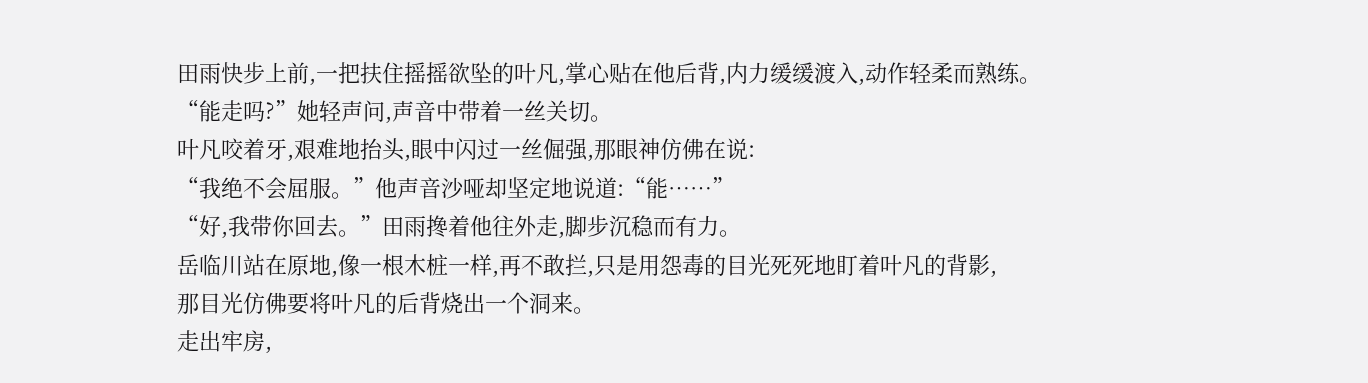田雨快步上前,一把扶住摇摇欲坠的叶凡,掌心贴在他后背,内力缓缓渡入,动作轻柔而熟练。
“能走吗?”她轻声问,声音中带着一丝关切。
叶凡咬着牙,艰难地抬头,眼中闪过一丝倔强,那眼神仿佛在说:
“我绝不会屈服。”他声音沙哑却坚定地说道:“能……”
“好,我带你回去。”田雨搀着他往外走,脚步沉稳而有力。
岳临川站在原地,像一根木桩一样,再不敢拦,只是用怨毒的目光死死地盯着叶凡的背影,
那目光仿佛要将叶凡的后背烧出一个洞来。
走出牢房,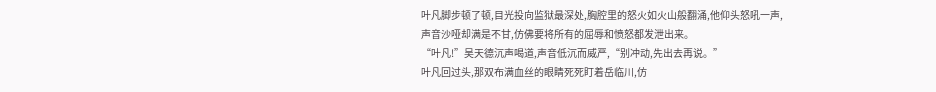叶凡脚步顿了顿,目光投向监狱最深处,胸腔里的怒火如火山般翻涌,他仰头怒吼一声,
声音沙哑却满是不甘,仿佛要将所有的屈辱和愤怒都发泄出来。
“叶凡!”吴天德沉声喝道,声音低沉而威严,“别冲动,先出去再说。”
叶凡回过头,那双布满血丝的眼睛死死盯着岳临川,仿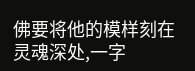佛要将他的模样刻在灵魂深处,一字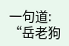一句道:
“岳老狗